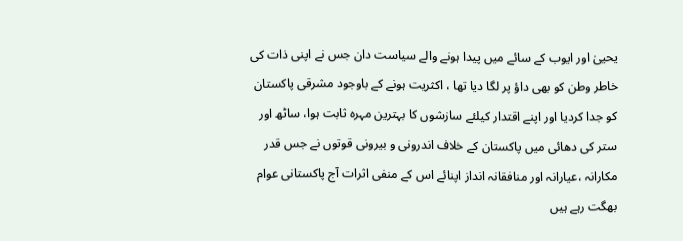یحییٰ اور ایوب کے سائے میں پیدا ہونے والے سیاست دان جس نے اپنی ذات کی خاطر وطن کو بھی داؤ پر لگا دیا تھا ، اکثریت ہونے کے باوجود مشرقی پاکستان کو جدا کردیا اور اپنے اقتدار کیلئے سازشوں کا بہترین مہرہ ثابت ہوا، ساٹھ اور ستر کی دھائی میں پاکستان کے خلاف اندرونی و بیرونی قوتوں نے جس قدر مکارانہ ،عیارانہ اور منافقانہ انداز اپنائے اس کے منفی اثرات آج پاکستانی عوام بھگت رہے ہیں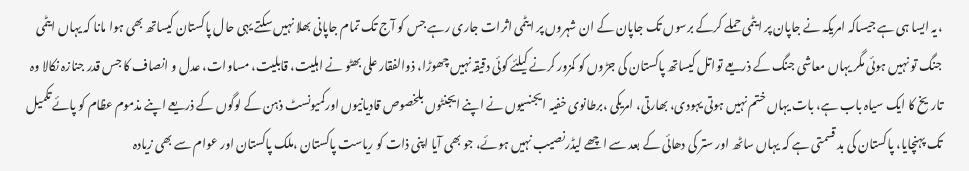،یہ ایسا ہی ہے جیساکہ امریکہ نے جاپان پر ایٹمی حملے کرکے برسوں تک جاپان کے ان شہروں پر ایٹمی اثرات جاری رہے جس کو آج تک تمام جاپانی بھلا نہیں سکتے یہی حال پاکستان کیساتھ بھی ہوا مانا کہ یہاں ایٹمی جنگ تو نہیں ہوئی مگر یہاں معاشی جنگ کے ذریعے تواتل کیساتھ پاکستان کی جڑوں کو کمزور کرنے کیلئے کوئی دقیقہ نہیں چھوڑا، ذوالفقار علی بھٹو نے اہلیت، قابلیت، مساوات، عدل و انصاف کا جس قدر جنازہ نکالا وہ تاریخ کا ایک سیاہ باب ہے، بات یہاں ختم نہیں ہوتی یہودی، بھارتی، امریکی ،برطانوی خفیہ ایجنسیوں نے اپنے ایجنٹوں بلخصوص قادیانیوں اورکمیونسٹ ذہن کے لوگوں کے ذریعے اپنے مذموم عظام کو پائے تکمیل تک پہنچایا، پاکستان کی بد قسمتی ہے کہ یہاں ساٹھ اور ستر کی دھائی کے بعد سے اچھے لیڈرنصیب نہیں ہوئے، جو بھی آیا اپنی ذات کو ریاست پاکستان ،ملک پاکستان اور عوام سے بھی زیادہ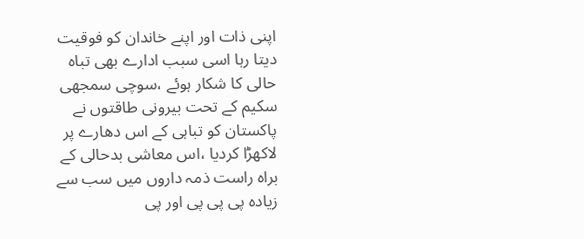اپنی ذات اور اپنے خاندان کو فوقیت دیتا رہا اسی سبب ادارے بھی تباہ حالی کا شکار ہوئے ،سوچی سمجھی سکیم کے تحت بیرونی طاقتوں نے پاکستان کو تباہی کے اس دھارے پر لاکھڑا کردیا ،اس معاشی بدحالی کے براہ راست ذمہ داروں میں سب سے زیادہ پی پی پی اور پی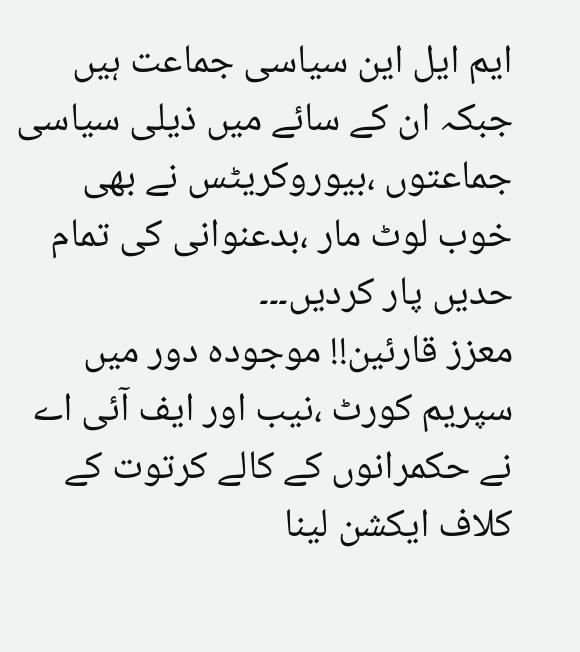ایم ایل این سیاسی جماعت ہیں جبکہ ان کے سائے میں ذیلی سیاسی جماعتوں ،بیوروکریٹس نے بھی خوب لوٹ مار ،بدعنوانی کی تمام حدیں پار کردیں۔۔۔
معزز قارئین!! موجودہ دور میں سپریم کورٹ ،نیب اور ایف آئی اے نے حکمرانوں کے کالے کرتوت کے کلاف ایکشن لینا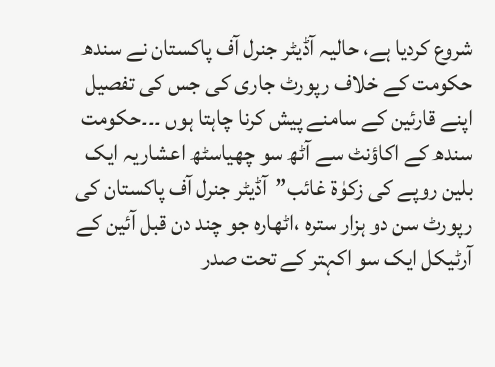شروع کردیا ہے، حالیہ آڈیٹر جنرل آف پاکستان نے سندھ حکومت کے خلاف رپورٹ جاری کی جس کی تفصیل اپنے قارئین کے سامنے پیش کرنا چاہتا ہوں ۔۔۔حکومت سندھ کے اکاؤنٹ سے آٹھ سو چھیاسٹھ اعشاریہ ایک بلین روپے کی زکوٰۃ غائب”آڈیٹر جنرل آف پاکستان کی رپورٹ سن دو ہزار سترہ ،اٹھارہ جو چند دن قبل آئین کے آرٹیکل ایک سو اکہتر کے تحت صدر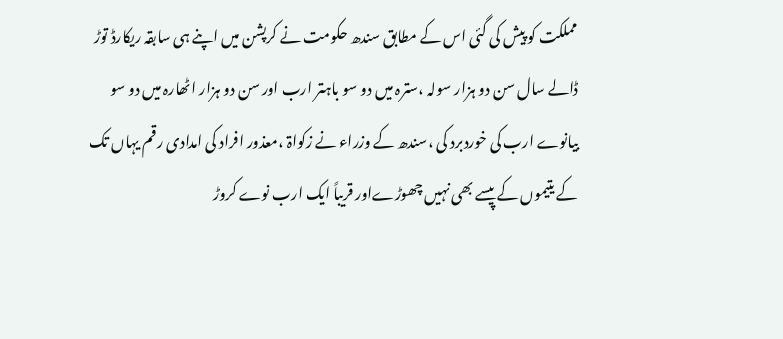مملکت کو پیش کی گئی اس کے مطابق سندھ حکومت نے کرپشن میں اپنے ہی سابقہ ریکارڈ توڑ ڈالے سال سن دو ہزار سولہ ،سترہ میں دو سو باہتر ارب اور سن دو ہزار اٹھارہ میں دو سو بیانوے ارب کی خوردبرد کی ،سندھ کے وزراء نے زکواۃ ،معذور افراد کی امدادی رقم یہاں تک کے یتیموں کے پیسے بھی نہیں چھوڑےاور قریباً ایک ارب نوے کروڑ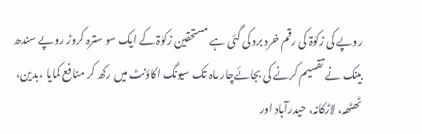روپے کی زکوٰۃ کی رقم خرد برد کی گئی ہے مستحقین زکوٰۃ کے ایک سو سترہ کروڑ روپے سندھ بینک نے تقسیم کرنے کی بجائےچار ماہ تک سیونگ اکاؤنٹ میں رکھ کر منافع کمایا ،بدین، ٹھٹھہ، لاڑکانہ، حیدرآباد اور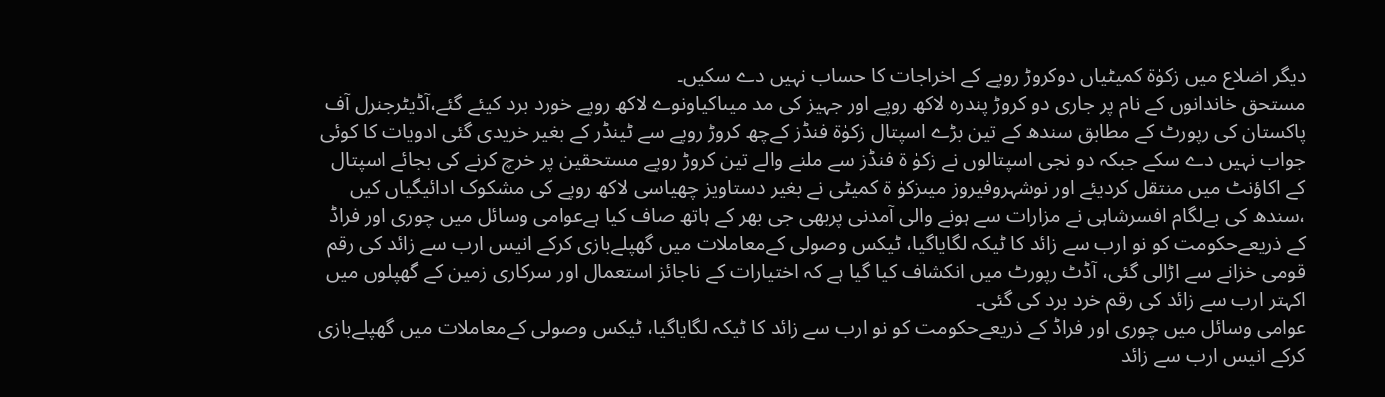دیگر اضلاع میں زکوٰۃ کمیٹیاں دوکروڑ روپے کے اخراجات کا حساب نہیں دے سکیں۔
مستحق خاندانوں کے نام پر جاری دو کروڑ پندرہ لاکھ روپے اور جہیز کی مد میںاکیاونوے لاکھ روپے خورد برد کیئے گئے،آڈیٹرجنرل آف پاکستان کی رپورٹ کے مطابق سندھ کے تین بڑے اسپتال زکوٰۃ فنڈز کےچھ کروڑ روپے سے ٹینڈر کے بغیر خریدی گئی ادویات کا کوئی جواب نہیں دے سکے جبکہ دو نجی اسپتالوں نے زکوٰ ۃ فنڈز سے ملنے والے تین کروڑ روپے مستحقین پر خرچ کرنے کی بجائے اسپتال کے اکاؤنٹ میں منتقل کردیئے اور نوشہروفیروز میںزکوٰ ۃ کمیٹی نے بغیر دستاویز چھیاسی لاکھ روپے کی مشکوک ادائیگیاں کیں ،سندھ کی بےلگام افسرشاہی نے مزارات سے ہونے والی آمدنی پربھی جی بھر کے ہاتھ صاف کیا ہےعوامی وسائل میں چوری اور فراڈ کے ذریعےحکومت کو نو ارب سے زائد کا ٹیکہ لگایاگیا، ٹیکس وصولی کےمعاملات میں گھپلےبازی کرکے انیس ارب سے زائد کی رقم قومی خزانے سے اڑالی گئی، آڈٹ رپورٹ میں انکشاف کیا گیا ہے کہ اختیارات کے ناجائز استعمال اور سرکاری زمین کے گھپلوں میں اکہتر ارب سے زائد کی رقم خرد برد کی گئی۔
عوامی وسائل میں چوری اور فراڈ کے ذریعےحکومت کو نو ارب سے زائد کا ٹیکہ لگایاگیا، ٹیکس وصولی کےمعاملات میں گھپلےبازی کرکے انیس ارب سے زائد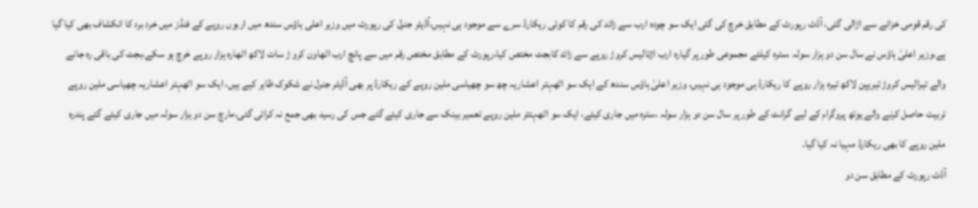کی رقم قومی خزانے سے اڑالی گئی، آڈٹ رپورٹ کے مطابق خرچ کی گئی ایک سو چودہ ارب سے زائد کی رقم کا کوئی ریکارڈ سرے سے موجود ہی نہیں،آڈیٹر جنرل کی رپورٹ میں وزیر اعلی ہاؤس سندھ میں اربوں روپے کے فنڈز میں خرد برد کا انکشاف بھی کیا گیا ہے،وزیر اعلیٰ ہاؤس نے سال سن دو ہزار سولہ ،سترہ کیلئے مجموعی طور پر گیارہ ارب اڑتالیس کروڑ روپے سے زائد کابجٹ مختص کیا،رپورٹ کے مطابق مختص رقم میں سے پانچ ارب اٹھاون کرو ڑ سات لاکھ اٹھارہ ہزار روپے خرچ ہو سکے،بجٹ کی باقی رہ جانے والے تیرالیس کروڑ تیریپن لاکھ تیرہ ہزار روپے کا ریکارڈ ہی موجود ہی نہیں، وزیر اعلیٰ ہاؤس سندھ کے ایک سو اٹھہتر اعشاریہ چھ سو چھیاسی ملین روپے کے ریکارڈ پر بھی آڈیٹر جنرل نے شکوک ظاہر کیے ہیں، ایک سو اٹھہتر اعشاریہ چھیاسی ملین روپے تربیت حاصل کرنے والے یوتھ پروگرام کے لیے گرانٹ کے طور پر سال سن دو ہزار سولہ ،سترہ میں جاری کیئے، ایک سو اٹھہتتر ملین روپے تعمیر بینک سے جاری کیئے گئے جس کی رسید بھی جمع نہ کرائی گئی،مارچ سن دو ہزار سولہ میں جاری کیئے گئے پندرہ ملین روپے کا بھی ریکارڈ مہیا نہ کیا گیا۔
آڈٹ رپورٹ کے مطابق سن دو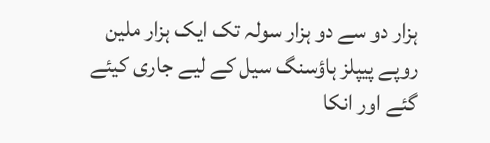ہزار دو سے دو ہزار سولہ تک ایک ہزار ملین روپے پیپلز ہاؤسنگ سیل کے لیے جاری کیئے گئے اور انکا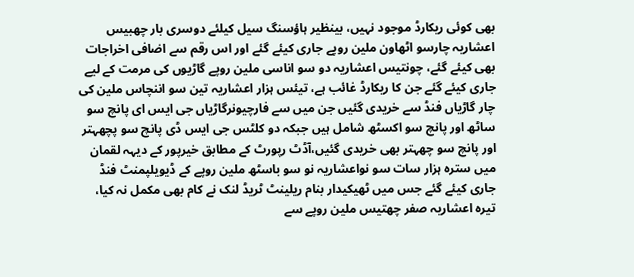بھی کوئی ریکارڈ موجود نہیں، بینظیر ہاؤسنگ سیل کیلئے دوسری بار چھبیس اعشاریہ چارسو اٹھاون ملین روپے جاری کیئے گئے اور اس رقم سے اضافی اخراجات بھی کیئے گئے، چونتیس اعشاریہ دو سو اناسی ملین روپے گاڑیوں کی مرمت کے لیے جاری کیئے گئے جن کا ریکارڈ غائب ہے، تیئس ہزار اعشاریہ تین سو اننچاس ملین کی چار گاڑیاں فنڈ سے خریدی گئیں جن میں سے فارچیونرگاڑیاں جی ایس ای پانچ سو ساٹھ اور پانچ سو اکسٹھ شامل ہیں جبکہ دو کلٹس جی ایس ڈی پانچ سو پچھہتر اور پانچ سو چھہتر بھی خریدی گئیں،آڈٹ رپورٹ کے مطابق خیرپور کے دیہہ لقمان میں سترہ ہزار سات سو نواعشاریہ نو سو باسٹھ ملین روپے کے ڈیویلپمنٹ فنڈ جاری کیئے گئے جس میں ٹھیکیدار بنام ریلینٹ ٹریڈ لنک نے کام بھی مکمل نہ کیا، تیرہ اعشاریہ صفر چھتیس ملین روپے سے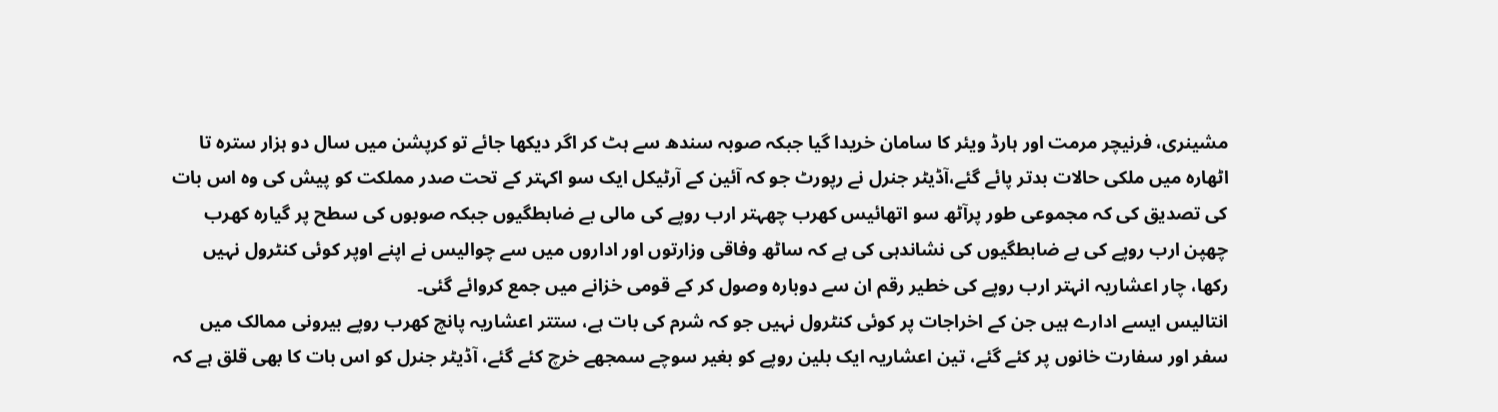مشینری، فرنیچر مرمت اور ہارڈ ویئر کا سامان خریدا گیا جبکہ صوبہ سندھ سے ہٹ کر اگر دیکھا جائے تو کرپشن میں سال دو ہزار سترہ تا اٹھارہ میں ملکی حالات بدتر پائے گئے،آڈیٹر جنرل نے رپورٹ جو کہ آئین کے آرٹیکل ایک سو اکہتر کے تحت صدر مملکت کو پیش کی وہ اس بات کی تصدیق کی کہ مجموعی طور پرآٹھ سو اتھائیس کھرب چھہتر ارب روپے کی مالی بے ضابطگیوں جبکہ صوبوں کی سطح پر گیارہ کھرب چھپن ارب روپے کی بے ضابطگیوں کی نشاندہی کی ہے کہ ساٹھ وفاقی وزارتوں اور اداروں میں سے چوالیس نے اپنے اوپر کوئی کنٹرول نہیں رکھا، چار اعشاریہ انہتر ارب روپے کی خطیر رقم ان سے دوبارہ وصول کر کے قومی خزانے میں جمع کروائے گئی۔
انتالیس ایسے ادارے ہیں جن کے اخراجات پر کوئی کنٹرول نہیں جو کہ شرم کی بات ہے، ستتر اعشاریہ پانچ کھرب روپے بیرونی ممالک میں سفر اور سفارت خانوں پر کئے گئے، تین اعشاریہ ایک بلین روپے کو بغیر سوچے سمجھے خرچ کئے گئے، آڈیٹر جنرل کو اس بات کا بھی قلق ہے کہ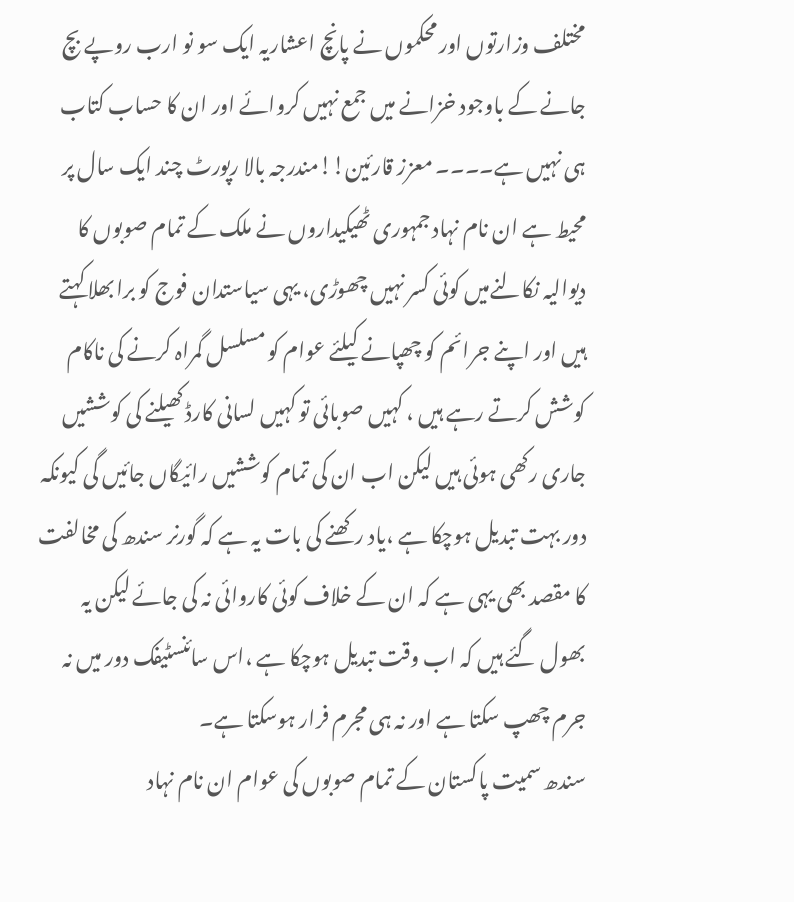مختلف وزارتوں اور محکموں نے پانچ اعشاریہ ایک سو نو ارب روپے بچ جانے کے باوجود خزانے میں جمع نہیں کروائے اور ان کا حساب کتاب ہی نہیں ہے۔۔۔۔ معزز قارئین!!مندرجہ بالا رپورٹ چند ایک سال پر محیط ہے ان نام نہاد جمہوری ٹھیکیداروں نے ملک کے تمام صوبوں کا دیوالیہ نکالنےمیں کوئی کسر نہیں چھوڑی، یہی سیاستدان فوج کو برا بھلا کہتے ہیں اور اپنے جرائم کو چھپانے کیلئے عوام کو مسلسل گمراہ کرنے کی ناکام کوشش کرتے رہے ہیں ، کہیں صوبائی تو کہیں لسانی کارڈ کھیلنے کی کوششیں جاری رکھی ہوئی ہیں لیکن اب ان کی تمام کوششیں رائیگاں جائیں گی کیونکہ دور بہت تبدیل ہوچکا ہے ،یاد رکھنے کی بات یہ ہے کہ گورنر سندھ کی مخالفت کا مقصد بھی یہی ہے کہ ان کے خلاف کوئی کاروائی نہ کی جائے لیکن یہ بھول گئے ہیں کہ اب وقت تبدیل ہوچکا ہے ،اس سائنسٹیفک دور میں نہ جرم چھپ سکتا ہے اور نہ ہی مجرم فرار ہوسکتا ہے۔
سندھ سمیت پاکستان کے تمام صوبوں کی عوام ان نام نہاد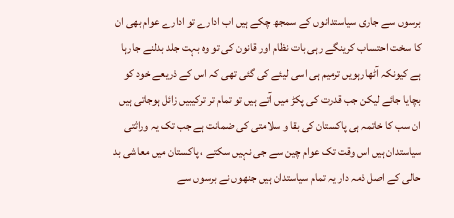برسوں سے جاری سیاستدانوں کے سمجھ چکے ہیں اب ادارے تو ادارے عوام بھی ان کا سخت احتساب کرینگے رہی بات نظام اور قانون کی تو وہ بہت جلد بدلنے جارہا ہے کیونکہ آٹھارہویں ترمیم ہی اسی لیئے کی گئی تھی کہ اس کے ذریعے خود کو بچایا جائے لیکن جب قدرت کی پکڑ میں آتے ہیں تو تمام تر ترکیبیں زائل ہوجاتی ہیں ان سب کا خاتمہ ہی پاکستان کی بقا و سلامتی کی ضمانت ہے جب تک یہ وراثتی سیاستدان ہیں اس وقت تک عوام چین سے جی نہیں سکتے ، پاکستان میں معاشی بد حالی کے اصل ذمہ دار یہ تمام سیاستدان ہیں جنھوں نے برسوں سے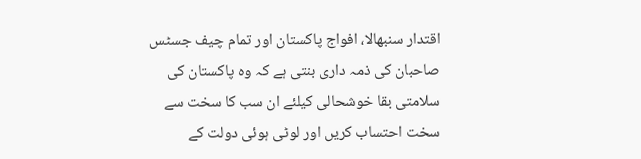اقتدار سنبھالا، افواج پاکستان اور تمام چیف جسٹس صاحبان کی ذمہ داری بنتی ہے کہ وہ پاکستان کی سلامتی بقا خوشحالی کیلئے ان سب کا سخت سے سخت احتساب کریں اور لوٹی ہوئی دولت کے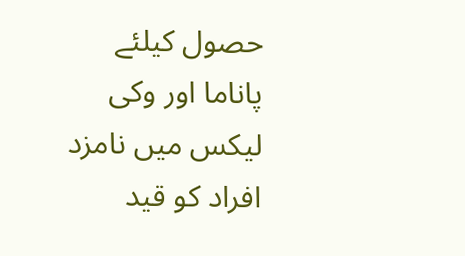حصول کیلئے پاناما اور وکی لیکس میں نامزد افراد کو قید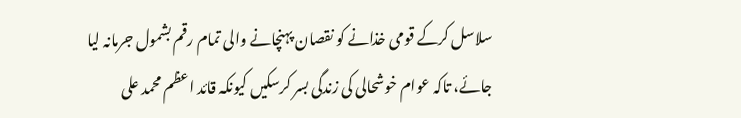سلاسل کرکے قومی خذانے کو نقصان پہنچانے والی تمام رقم بشمول جرمانہ لیا جائے، تاکہ عوام خوشحالی کی زندگی بسر کرسکیں کیونکہ قائد اعظم محمد علی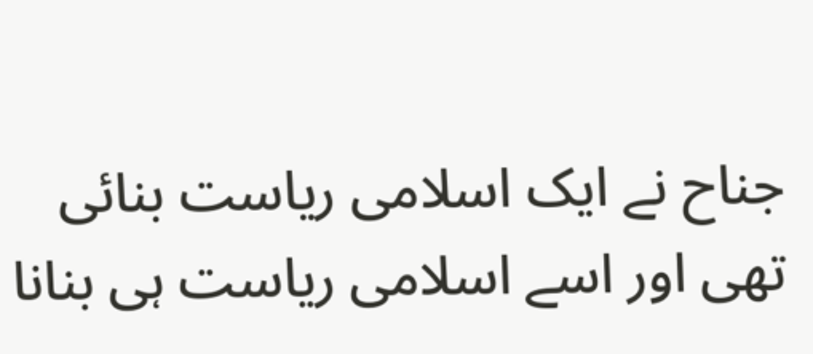جناح نے ایک اسلامی ریاست بنائی تھی اور اسے اسلامی ریاست ہی بنانا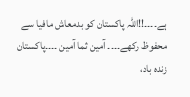ہے۔۔۔۔!!اللہ پاکستان کو بدمعاش مافیا سے محفوظ رکھے۔۔۔۔ آمین ثما آمین ۔۔۔۔پاکستان زندہ باد،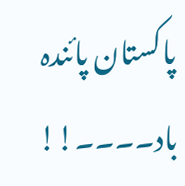پاکستان پائندہ باد۔۔۔۔!!